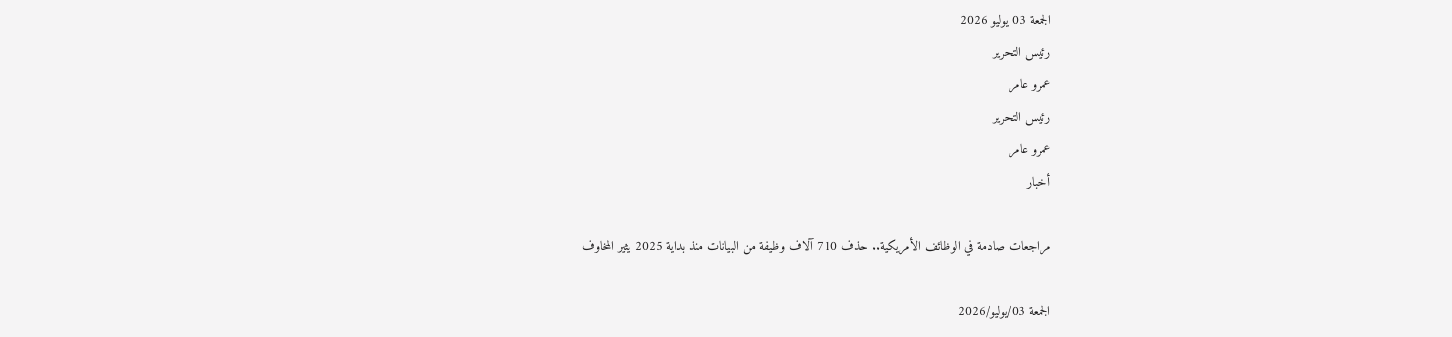الجمعة 03 يوليو 2026
رئيس التحرير
عمرو عامر
رئيس التحرير
عمرو عامر
أخبار

مراجعات صادمة في الوظائف الأمريكية.. حذف 710 آلاف وظيفة من البيانات منذ بداية 2025 يثير المخاوف

الجمعة 03/يوليو/2026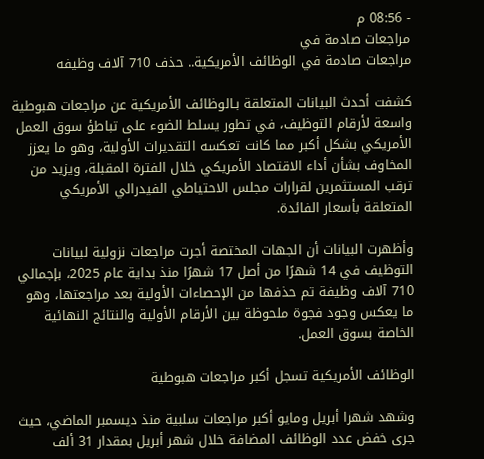- 08:56 م
مراجعات صادمة في
مراجعات صادمة في الوظائف الأمريكية.. حذف 710 آلاف وظيفه

كشفت أحدث البيانات المتعلقة بـالوظائف الأمريكية عن مراجعات هبوطية واسعة لأرقام التوظيف، في تطور يسلط الضوء على تباطؤ سوق العمل الأمريكي بشكل أكبر مما كانت تعكسه التقديرات الأولية، وهو ما يعزز المخاوف بشأن أداء الاقتصاد الأمريكي خلال الفترة المقبلة، ويزيد من ترقب المستثمرين لقرارات مجلس الاحتياطي الفيدرالي الأمريكي المتعلقة بأسعار الفائدة.

وأظهرت البيانات أن الجهات المختصة أجرت مراجعات نزولية لبيانات التوظيف في 14 شهرًا من أصل 17 شهرًا منذ بداية عام 2025، بإجمالي 710 آلاف وظيفة تم حذفها من الإحصاءات الأولية بعد مراجعتها، وهو ما يعكس وجود فجوة ملحوظة بين الأرقام الأولية والنتائج النهائية الخاصة بسوق العمل.

الوظائف الأمريكية تسجل أكبر مراجعات هبوطية

وشهد شهرا أبريل ومايو أكبر مراجعات سلبية منذ ديسمبر الماضي، حيث جرى خفض عدد الوظائف المضافة خلال شهر أبريل بمقدار 31 ألف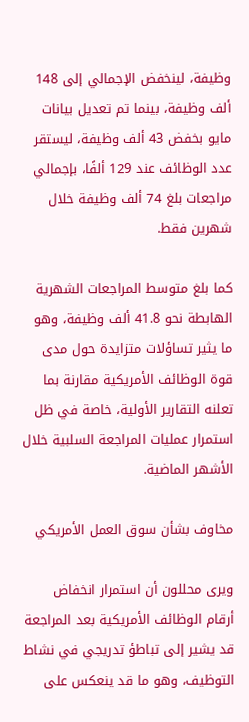وظيفة، لينخفض الإجمالي إلى 148 ألف وظيفة، بينما تم تعديل بيانات مايو بخفض 43 ألف وظيفة، ليستقر عدد الوظائف عند 129 ألفًا، بإجمالي مراجعات بلغ 74 ألف وظيفة خلال شهرين فقط.

كما بلغ متوسط المراجعات الشهرية الهابطة نحو 41.8 ألف وظيفة، وهو ما يثير تساؤلات متزايدة حول مدى قوة الوظائف الأمريكية مقارنة بما تعلنه التقارير الأولية، خاصة في ظل استمرار عمليات المراجعة السلبية خلال الأشهر الماضية.

مخاوف بشأن سوق العمل الأمريكي

ويرى محللون أن استمرار انخفاض أرقام الوظائف الأمريكية بعد المراجعة قد يشير إلى تباطؤ تدريجي في نشاط التوظيف، وهو ما قد ينعكس على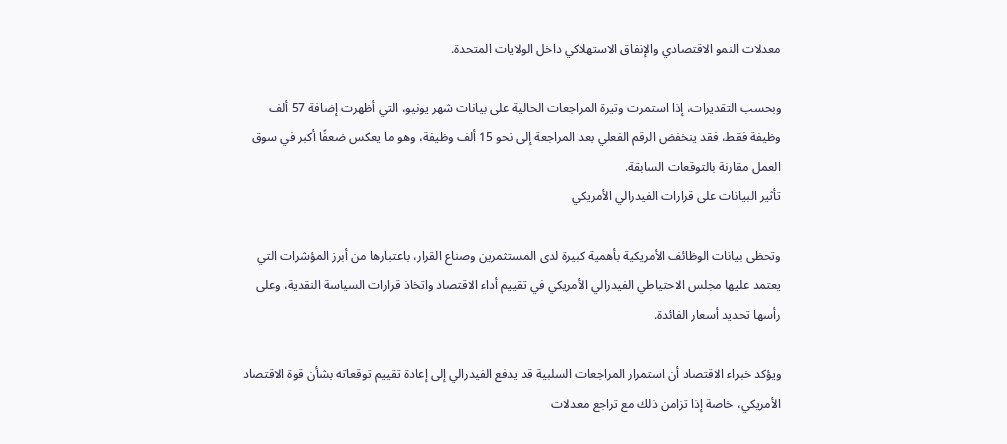معدلات النمو الاقتصادي والإنفاق الاستهلاكي داخل الولايات المتحدة.

وبحسب التقديرات، إذا استمرت وتيرة المراجعات الحالية على بيانات شهر يونيو، التي أظهرت إضافة 57 ألف وظيفة فقط، فقد ينخفض الرقم الفعلي بعد المراجعة إلى نحو 15 ألف وظيفة، وهو ما يعكس ضعفًا أكبر في سوق العمل مقارنة بالتوقعات السابقة.
تأثير البيانات على قرارات الفيدرالي الأمريكي

وتحظى بيانات الوظائف الأمريكية بأهمية كبيرة لدى المستثمرين وصناع القرار، باعتبارها من أبرز المؤشرات التي يعتمد عليها مجلس الاحتياطي الفيدرالي الأمريكي في تقييم أداء الاقتصاد واتخاذ قرارات السياسة النقدية، وعلى رأسها تحديد أسعار الفائدة.

ويؤكد خبراء الاقتصاد أن استمرار المراجعات السلبية قد يدفع الفيدرالي إلى إعادة تقييم توقعاته بشأن قوة الاقتصاد الأمريكي، خاصة إذا تزامن ذلك مع تراجع معدلات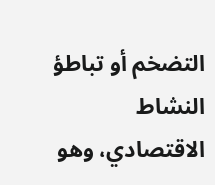التضخم أو تباطؤ النشاط الاقتصادي، وهو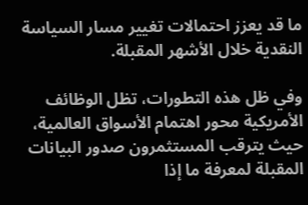ما قد يعزز احتمالات تغيير مسار السياسة النقدية خلال الأشهر المقبلة.

وفي ظل هذه التطورات، تظل الوظائف الأمريكية محور اهتمام الأسواق العالمية، حيث يترقب المستثمرون صدور البيانات المقبلة لمعرفة ما إذا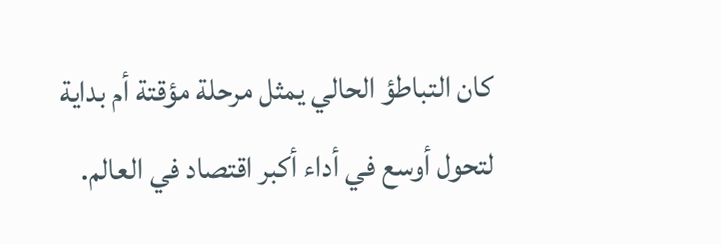كان التباطؤ الحالي يمثل مرحلة مؤقتة أم بداية لتحول أوسع في أداء أكبر اقتصاد في العالم.